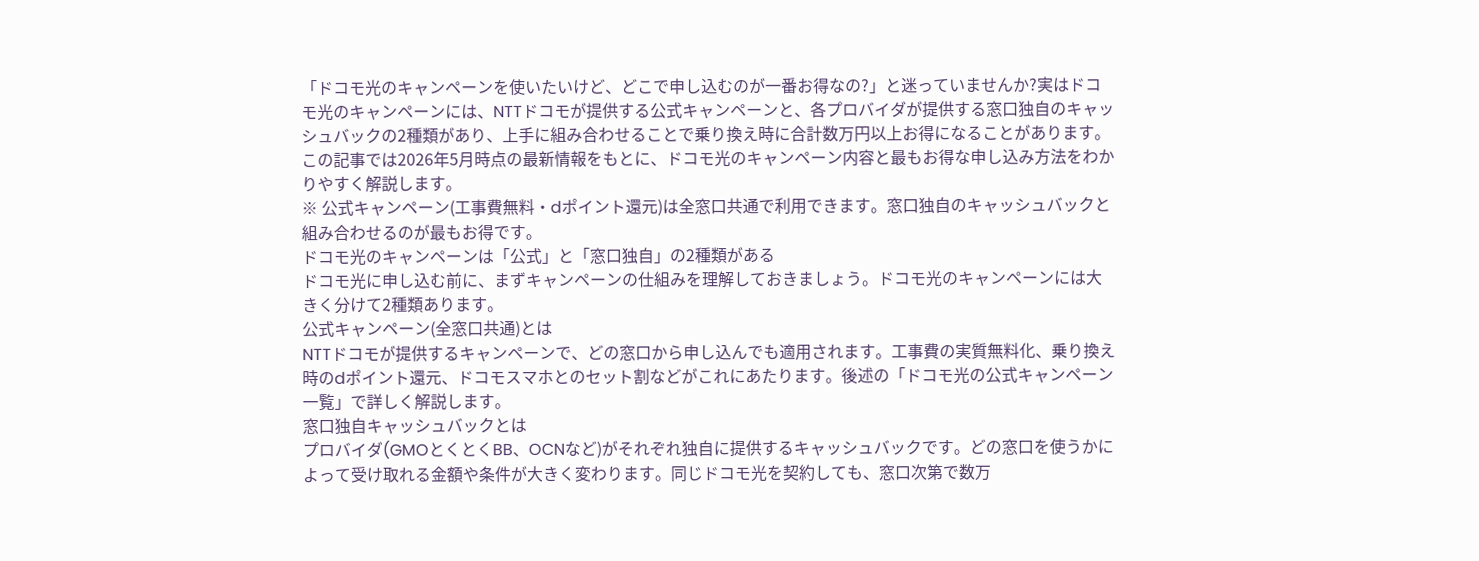「ドコモ光のキャンペーンを使いたいけど、どこで申し込むのが一番お得なの?」と迷っていませんか?実はドコモ光のキャンペーンには、NTTドコモが提供する公式キャンペーンと、各プロバイダが提供する窓口独自のキャッシュバックの2種類があり、上手に組み合わせることで乗り換え時に合計数万円以上お得になることがあります。この記事では2026年5月時点の最新情報をもとに、ドコモ光のキャンペーン内容と最もお得な申し込み方法をわかりやすく解説します。
※ 公式キャンペーン(工事費無料・dポイント還元)は全窓口共通で利用できます。窓口独自のキャッシュバックと組み合わせるのが最もお得です。
ドコモ光のキャンペーンは「公式」と「窓口独自」の2種類がある
ドコモ光に申し込む前に、まずキャンペーンの仕組みを理解しておきましょう。ドコモ光のキャンペーンには大きく分けて2種類あります。
公式キャンペーン(全窓口共通)とは
NTTドコモが提供するキャンペーンで、どの窓口から申し込んでも適用されます。工事費の実質無料化、乗り換え時のdポイント還元、ドコモスマホとのセット割などがこれにあたります。後述の「ドコモ光の公式キャンペーン一覧」で詳しく解説します。
窓口独自キャッシュバックとは
プロバイダ(GMOとくとくBB、OCNなど)がそれぞれ独自に提供するキャッシュバックです。どの窓口を使うかによって受け取れる金額や条件が大きく変わります。同じドコモ光を契約しても、窓口次第で数万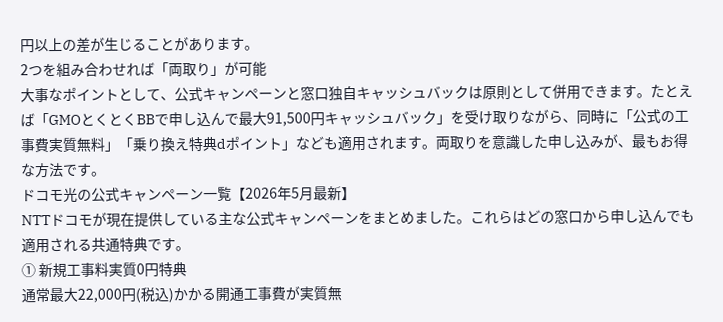円以上の差が生じることがあります。
2つを組み合わせれば「両取り」が可能
大事なポイントとして、公式キャンペーンと窓口独自キャッシュバックは原則として併用できます。たとえば「GMOとくとくBBで申し込んで最大91,500円キャッシュバック」を受け取りながら、同時に「公式の工事費実質無料」「乗り換え特典dポイント」なども適用されます。両取りを意識した申し込みが、最もお得な方法です。
ドコモ光の公式キャンペーン一覧【2026年5月最新】
NTTドコモが現在提供している主な公式キャンペーンをまとめました。これらはどの窓口から申し込んでも適用される共通特典です。
① 新規工事料実質0円特典
通常最大22,000円(税込)かかる開通工事費が実質無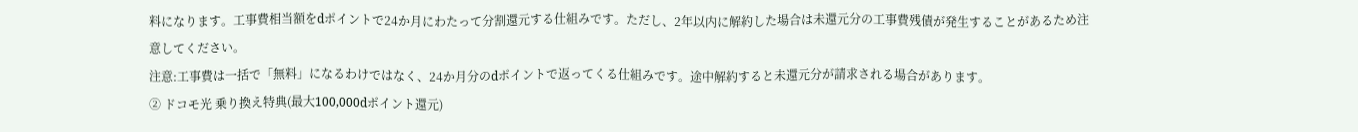料になります。工事費相当額をdポイントで24か月にわたって分割還元する仕組みです。ただし、2年以内に解約した場合は未還元分の工事費残債が発生することがあるため注意してください。
注意:工事費は一括で「無料」になるわけではなく、24か月分のdポイントで返ってくる仕組みです。途中解約すると未還元分が請求される場合があります。
② ドコモ光 乗り換え特典(最大100,000dポイント還元)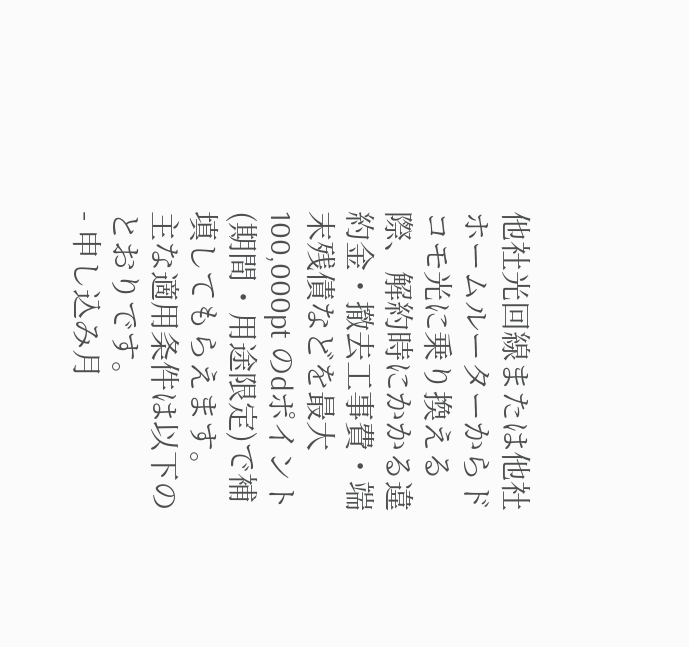他社光回線または他社ホームルーターからドコモ光に乗り換える際、解約時にかかる違約金・撤去工事費・端末残債などを最大100,000pt のdポイント(期間・用途限定)で補填してもらえます。
主な適用条件は以下のとおりです。
- 申し込み月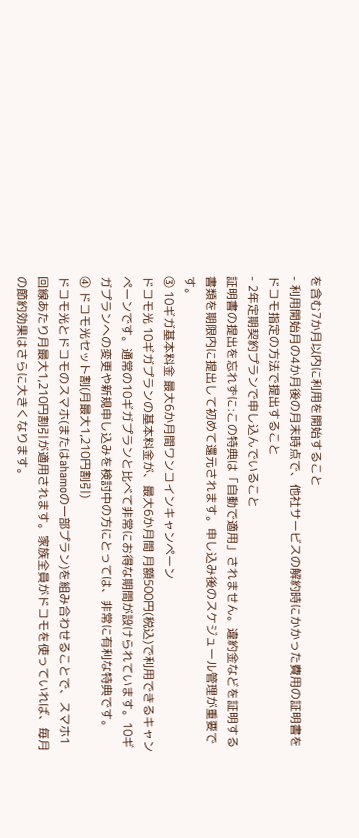を含む7か月以内に利用を開始すること
- 利用開始月の4か月後の月末時点で、他社サービスの解約時にかかった費用の証明書をドコモ指定の方法で提出すること
- 2年定期契約プランで申し込んでいること
証明書の提出を忘れずに:この特典は「自動で適用」されません。違約金などを証明する書類を期限内に提出して初めて還元されます。申し込み後のスケジュール管理が重要です。
③ 10ギガ基本料金 最大6か月間ワンコインキャンペーン
ドコモ光 10ギガプランの基本料金が、最大6か月間 月額500円(税込)で利用できるキャンペーンです。通常の10ギガプランと比べて非常にお得な期間が設けられています。10ギガプランへの変更や新規申し込みを検討中の方にとっては、非常に有利な特典です。
④ ドコモ光セット割(月最大1,210円割引)
ドコモ光とドコモのスマホ(またはahamoの一部プラン)を組み合わせることで、スマホ1回線あたり月最大1,210円割引が適用されます。家族全員がドコモを使っていれば、毎月の節約効果はさらに大きくなります。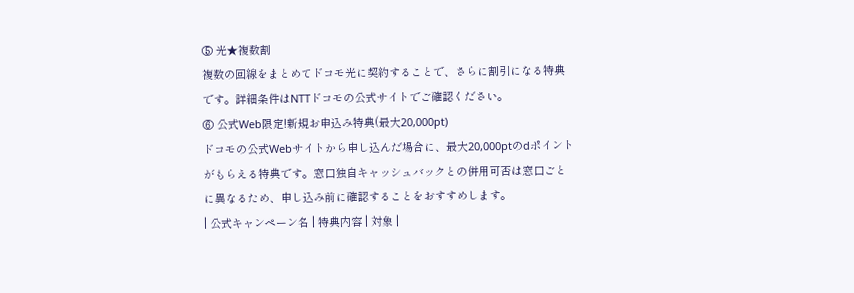⑤ 光★複数割
複数の回線をまとめてドコモ光に契約することで、さらに割引になる特典です。詳細条件はNTTドコモの公式サイトでご確認ください。
⑥ 公式Web限定!新規お申込み特典(最大20,000pt)
ドコモの公式Webサイトから申し込んだ場合に、最大20,000ptのdポイントがもらえる特典です。窓口独自キャッシュバックとの併用可否は窓口ごとに異なるため、申し込み前に確認することをおすすめします。
| 公式キャンペーン名 | 特典内容 | 対象 |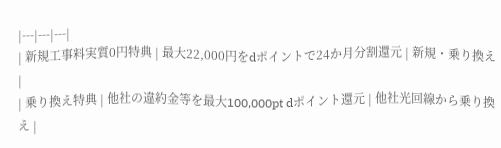|---|---|---|
| 新規工事料実質0円特典 | 最大22,000円をdポイントで24か月分割還元 | 新規・乗り換え |
| 乗り換え特典 | 他社の違約金等を最大100,000pt dポイント還元 | 他社光回線から乗り換え |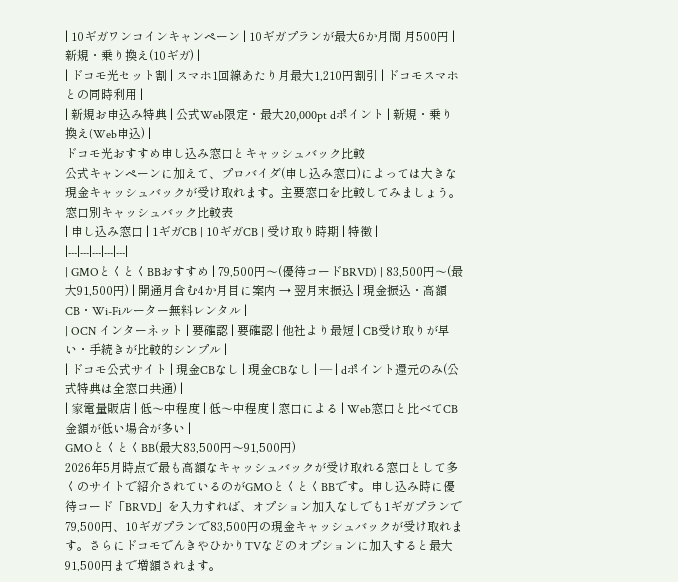| 10ギガワンコインキャンペーン | 10ギガプランが最大6か月間 月500円 | 新規・乗り換え(10ギガ) |
| ドコモ光セット割 | スマホ1回線あたり月最大1,210円割引 | ドコモスマホとの同時利用 |
| 新規お申込み特典 | 公式Web限定・最大20,000pt dポイント | 新規・乗り換え(Web申込) |
ドコモ光おすすめ申し込み窓口とキャッシュバック比較
公式キャンペーンに加えて、プロバイダ(申し込み窓口)によっては大きな現金キャッシュバックが受け取れます。主要窓口を比較してみましょう。
窓口別キャッシュバック比較表
| 申し込み窓口 | 1ギガCB | 10ギガCB | 受け取り時期 | 特徴 |
|---|---|---|---|---|
| GMOとくとくBBおすすめ | 79,500円〜(優待コードBRVD) | 83,500円〜(最大91,500円) | 開通月含む4か月目に案内 → 翌月末振込 | 現金振込・高額CB・Wi-Fiルーター無料レンタル |
| OCN インターネット | 要確認 | 要確認 | 他社より最短 | CB受け取りが早い・手続きが比較的シンプル |
| ドコモ公式サイト | 現金CBなし | 現金CBなし | — | dポイント還元のみ(公式特典は全窓口共通) |
| 家電量販店 | 低〜中程度 | 低〜中程度 | 窓口による | Web窓口と比べてCB金額が低い場合が多い |
GMOとくとくBB(最大83,500円〜91,500円)
2026年5月時点で最も高額なキャッシュバックが受け取れる窓口として多くのサイトで紹介されているのがGMOとくとくBBです。申し込み時に優待コード「BRVD」を入力すれば、オプション加入なしでも1ギガプランで79,500円、10ギガプランで83,500円の現金キャッシュバックが受け取れます。さらにドコモでんきやひかりTVなどのオプションに加入すると最大91,500円まで増額されます。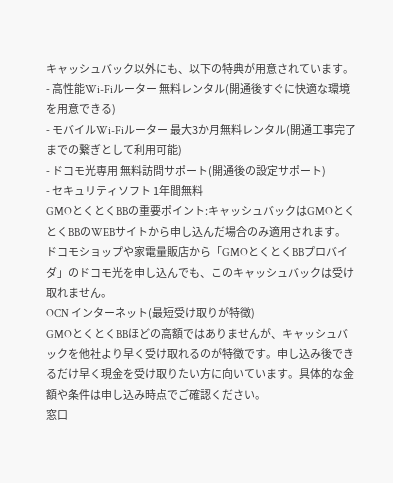キャッシュバック以外にも、以下の特典が用意されています。
- 高性能Wi-Fiルーター 無料レンタル(開通後すぐに快適な環境を用意できる)
- モバイルWi-Fiルーター 最大3か月無料レンタル(開通工事完了までの繋ぎとして利用可能)
- ドコモ光専用 無料訪問サポート(開通後の設定サポート)
- セキュリティソフト 1年間無料
GMOとくとくBBの重要ポイント:キャッシュバックはGMOとくとくBBのWEBサイトから申し込んだ場合のみ適用されます。ドコモショップや家電量販店から「GMOとくとくBBプロバイダ」のドコモ光を申し込んでも、このキャッシュバックは受け取れません。
OCN インターネット(最短受け取りが特徴)
GMOとくとくBBほどの高額ではありませんが、キャッシュバックを他社より早く受け取れるのが特徴です。申し込み後できるだけ早く現金を受け取りたい方に向いています。具体的な金額や条件は申し込み時点でご確認ください。
窓口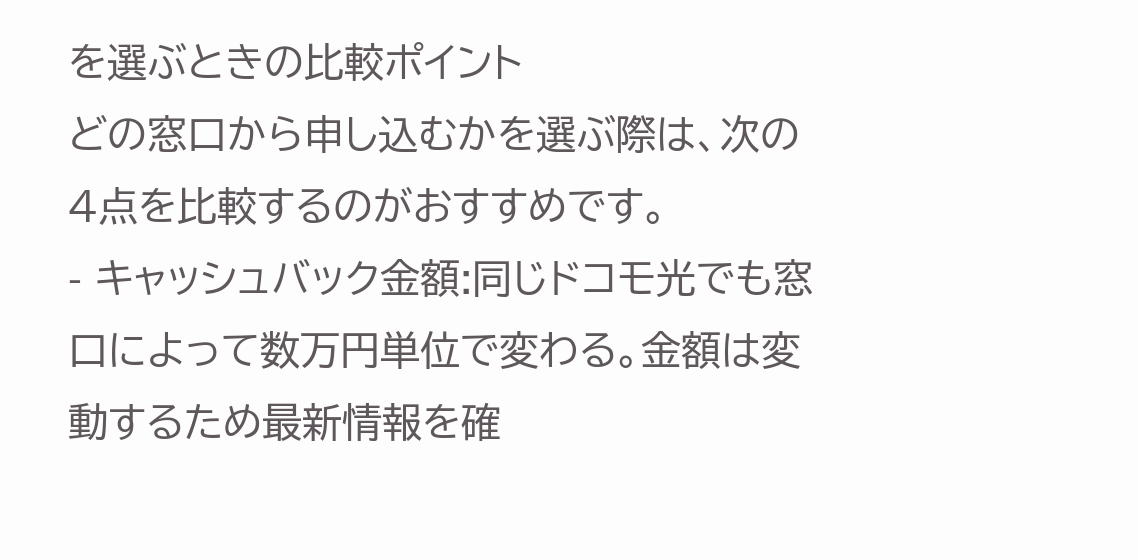を選ぶときの比較ポイント
どの窓口から申し込むかを選ぶ際は、次の4点を比較するのがおすすめです。
- キャッシュバック金額:同じドコモ光でも窓口によって数万円単位で変わる。金額は変動するため最新情報を確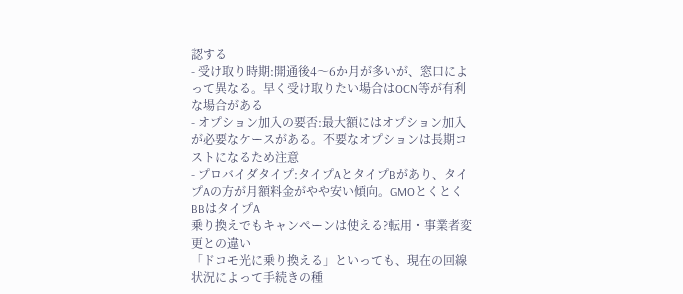認する
- 受け取り時期:開通後4〜6か月が多いが、窓口によって異なる。早く受け取りたい場合はOCN等が有利な場合がある
- オプション加入の要否:最大額にはオプション加入が必要なケースがある。不要なオプションは長期コストになるため注意
- プロバイダタイプ:タイプAとタイプBがあり、タイプAの方が月額料金がやや安い傾向。GMOとくとくBBはタイプA
乗り換えでもキャンペーンは使える?転用・事業者変更との違い
「ドコモ光に乗り換える」といっても、現在の回線状況によって手続きの種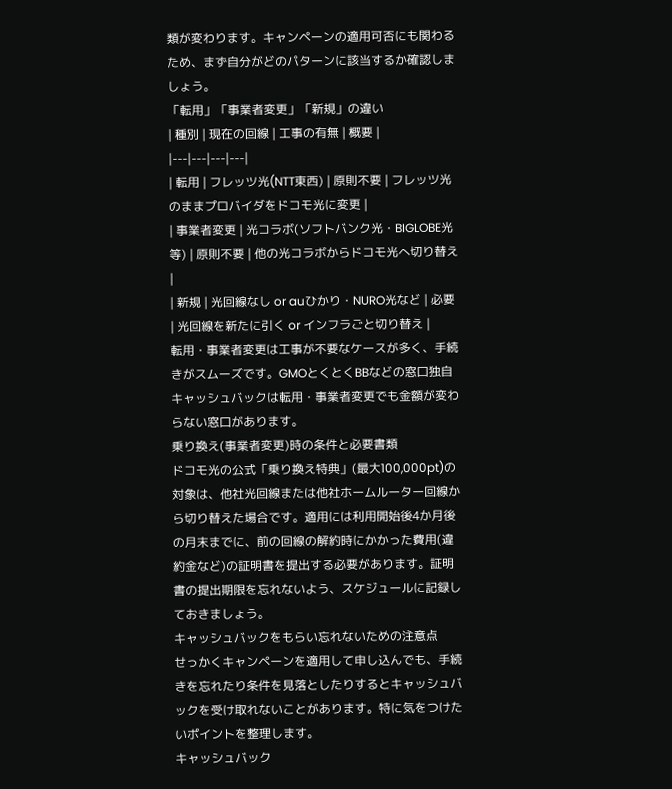類が変わります。キャンペーンの適用可否にも関わるため、まず自分がどのパターンに該当するか確認しましょう。
「転用」「事業者変更」「新規」の違い
| 種別 | 現在の回線 | 工事の有無 | 概要 |
|---|---|---|---|
| 転用 | フレッツ光(NTT東西) | 原則不要 | フレッツ光のままプロバイダをドコモ光に変更 |
| 事業者変更 | 光コラボ(ソフトバンク光・BIGLOBE光 等) | 原則不要 | 他の光コラボからドコモ光へ切り替え |
| 新規 | 光回線なし or auひかり・NURO光など | 必要 | 光回線を新たに引く or インフラごと切り替え |
転用・事業者変更は工事が不要なケースが多く、手続きがスムーズです。GMOとくとくBBなどの窓口独自キャッシュバックは転用・事業者変更でも金額が変わらない窓口があります。
乗り換え(事業者変更)時の条件と必要書類
ドコモ光の公式「乗り換え特典」(最大100,000pt)の対象は、他社光回線または他社ホームルーター回線から切り替えた場合です。適用には利用開始後4か月後の月末までに、前の回線の解約時にかかった費用(違約金など)の証明書を提出する必要があります。証明書の提出期限を忘れないよう、スケジュールに記録しておきましょう。
キャッシュバックをもらい忘れないための注意点
せっかくキャンペーンを適用して申し込んでも、手続きを忘れたり条件を見落としたりするとキャッシュバックを受け取れないことがあります。特に気をつけたいポイントを整理します。
キャッシュバック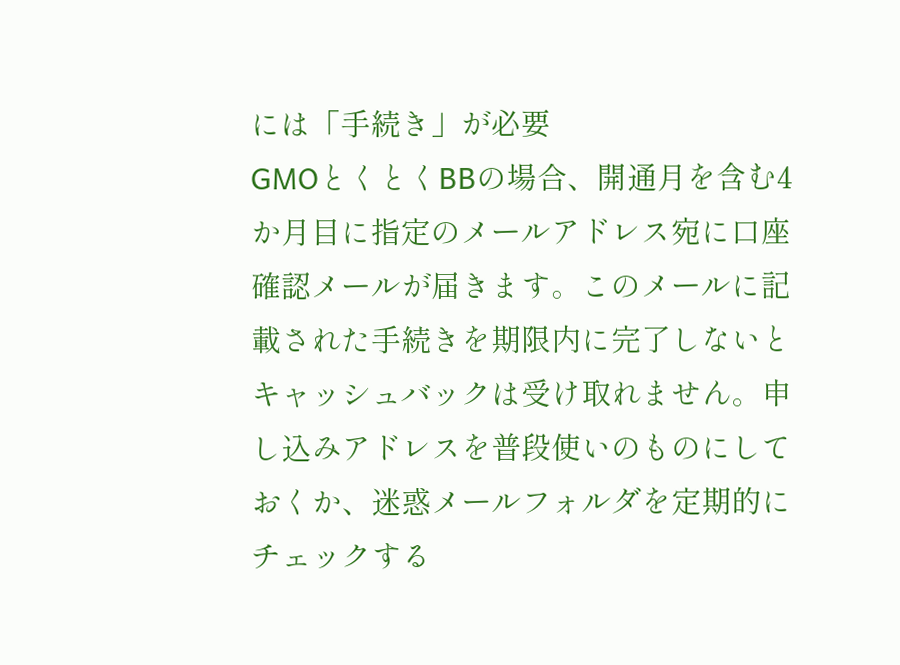には「手続き」が必要
GMOとくとくBBの場合、開通月を含む4か月目に指定のメールアドレス宛に口座確認メールが届きます。このメールに記載された手続きを期限内に完了しないとキャッシュバックは受け取れません。申し込みアドレスを普段使いのものにしておくか、迷惑メールフォルダを定期的にチェックする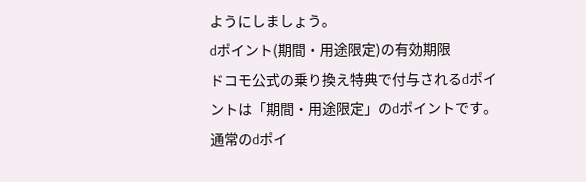ようにしましょう。
dポイント(期間・用途限定)の有効期限
ドコモ公式の乗り換え特典で付与されるdポイントは「期間・用途限定」のdポイントです。通常のdポイ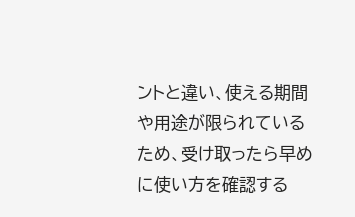ントと違い、使える期間や用途が限られているため、受け取ったら早めに使い方を確認する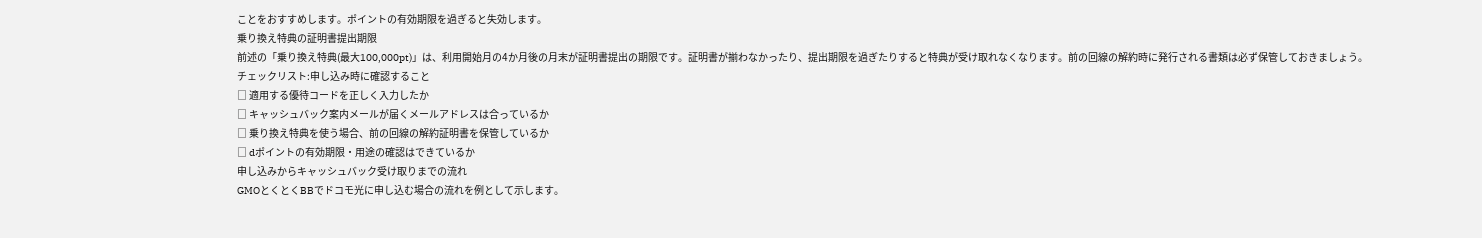ことをおすすめします。ポイントの有効期限を過ぎると失効します。
乗り換え特典の証明書提出期限
前述の「乗り換え特典(最大100,000pt)」は、利用開始月の4か月後の月末が証明書提出の期限です。証明書が揃わなかったり、提出期限を過ぎたりすると特典が受け取れなくなります。前の回線の解約時に発行される書類は必ず保管しておきましょう。
チェックリスト:申し込み時に確認すること
□ 適用する優待コードを正しく入力したか
□ キャッシュバック案内メールが届くメールアドレスは合っているか
□ 乗り換え特典を使う場合、前の回線の解約証明書を保管しているか
□ dポイントの有効期限・用途の確認はできているか
申し込みからキャッシュバック受け取りまでの流れ
GMOとくとくBBでドコモ光に申し込む場合の流れを例として示します。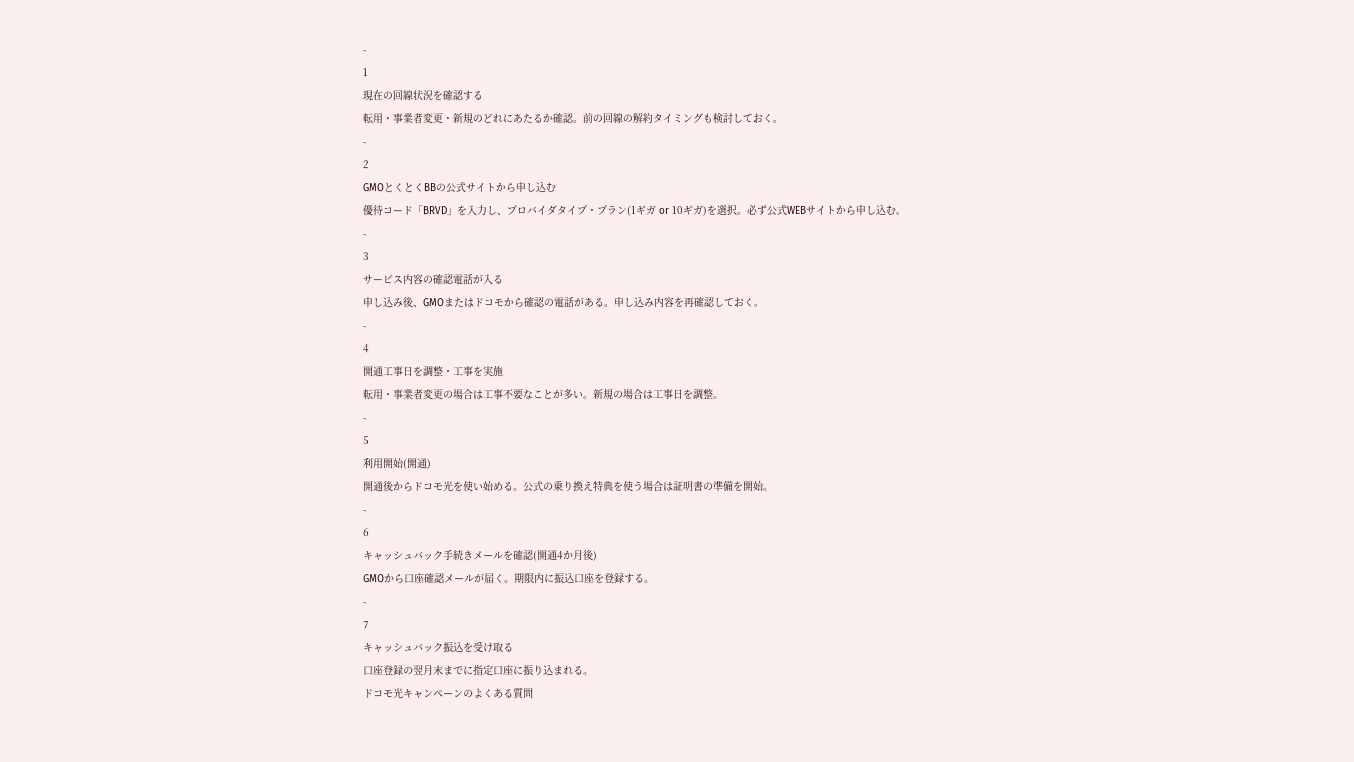-
1
現在の回線状況を確認する
転用・事業者変更・新規のどれにあたるか確認。前の回線の解約タイミングも検討しておく。
-
2
GMOとくとくBBの公式サイトから申し込む
優待コード「BRVD」を入力し、プロバイダタイプ・プラン(1ギガ or 10ギガ)を選択。必ず公式WEBサイトから申し込む。
-
3
サービス内容の確認電話が入る
申し込み後、GMOまたはドコモから確認の電話がある。申し込み内容を再確認しておく。
-
4
開通工事日を調整・工事を実施
転用・事業者変更の場合は工事不要なことが多い。新規の場合は工事日を調整。
-
5
利用開始(開通)
開通後からドコモ光を使い始める。公式の乗り換え特典を使う場合は証明書の準備を開始。
-
6
キャッシュバック手続きメールを確認(開通4か月後)
GMOから口座確認メールが届く。期限内に振込口座を登録する。
-
7
キャッシュバック振込を受け取る
口座登録の翌月末までに指定口座に振り込まれる。
ドコモ光キャンペーンのよくある質問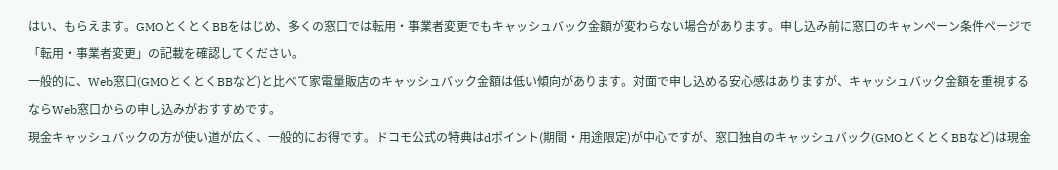はい、もらえます。GMOとくとくBBをはじめ、多くの窓口では転用・事業者変更でもキャッシュバック金額が変わらない場合があります。申し込み前に窓口のキャンペーン条件ページで「転用・事業者変更」の記載を確認してください。
一般的に、Web窓口(GMOとくとくBBなど)と比べて家電量販店のキャッシュバック金額は低い傾向があります。対面で申し込める安心感はありますが、キャッシュバック金額を重視するならWeb窓口からの申し込みがおすすめです。
現金キャッシュバックの方が使い道が広く、一般的にお得です。ドコモ公式の特典はdポイント(期間・用途限定)が中心ですが、窓口独自のキャッシュバック(GMOとくとくBBなど)は現金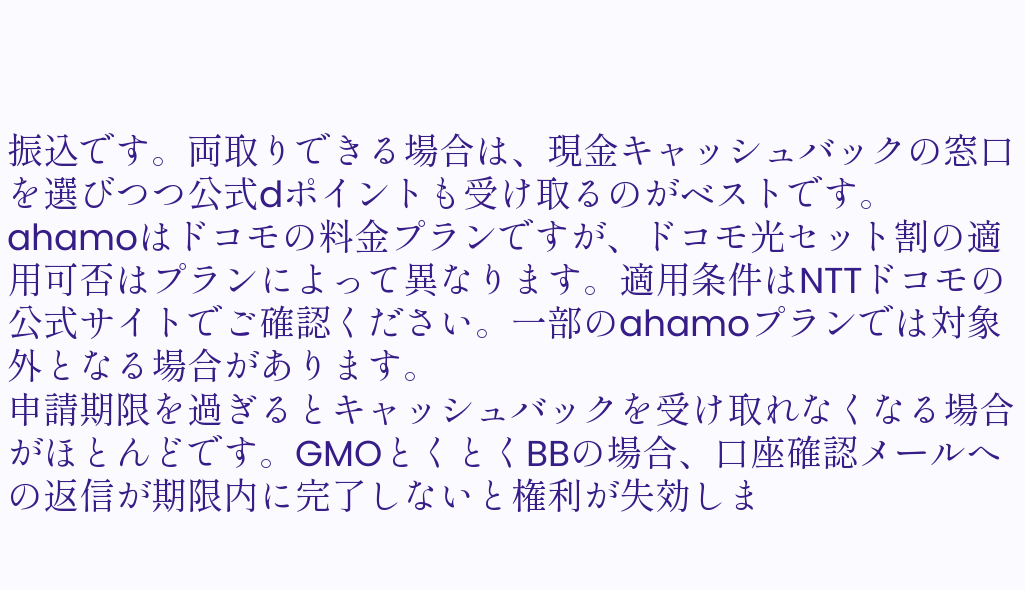振込です。両取りできる場合は、現金キャッシュバックの窓口を選びつつ公式dポイントも受け取るのがベストです。
ahamoはドコモの料金プランですが、ドコモ光セット割の適用可否はプランによって異なります。適用条件はNTTドコモの公式サイトでご確認ください。一部のahamoプランでは対象外となる場合があります。
申請期限を過ぎるとキャッシュバックを受け取れなくなる場合がほとんどです。GMOとくとくBBの場合、口座確認メールへの返信が期限内に完了しないと権利が失効しま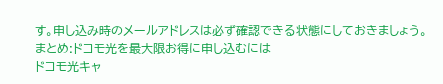す。申し込み時のメールアドレスは必ず確認できる状態にしておきましょう。
まとめ:ドコモ光を最大限お得に申し込むには
ドコモ光キャ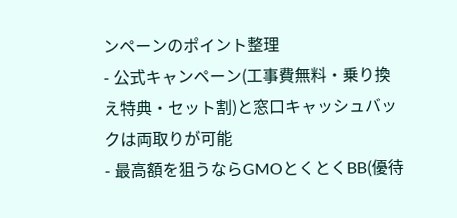ンペーンのポイント整理
- 公式キャンペーン(工事費無料・乗り換え特典・セット割)と窓口キャッシュバックは両取りが可能
- 最高額を狙うならGMOとくとくBB(優待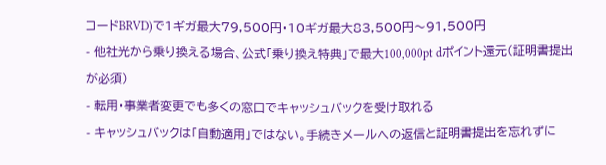コードBRVD)で1ギガ最大79,500円・10ギガ最大83,500円〜91,500円
- 他社光から乗り換える場合、公式「乗り換え特典」で最大100,000pt dポイント還元(証明書提出が必須)
- 転用・事業者変更でも多くの窓口でキャッシュバックを受け取れる
- キャッシュバックは「自動適用」ではない。手続きメールへの返信と証明書提出を忘れずに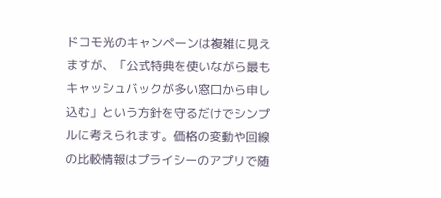ドコモ光のキャンペーンは複雑に見えますが、「公式特典を使いながら最もキャッシュバックが多い窓口から申し込む」という方針を守るだけでシンプルに考えられます。価格の変動や回線の比較情報はプライシーのアプリで随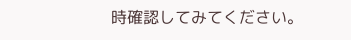時確認してみてください。